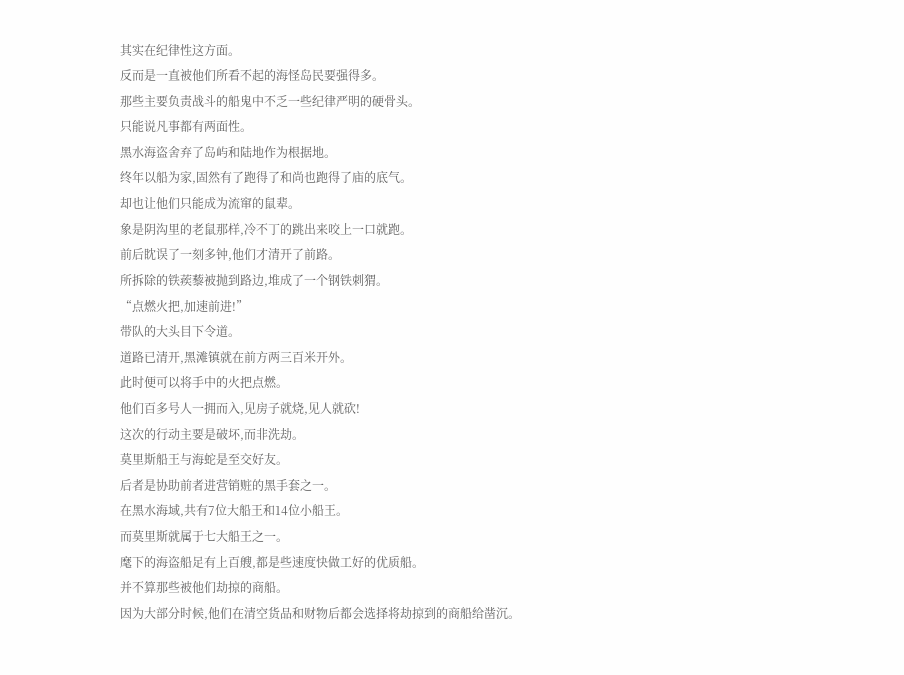其实在纪律性这方面。
反而是一直被他们所看不起的海怪岛民要强得多。
那些主要负责战斗的船鬼中不乏一些纪律严明的硬骨头。
只能说凡事都有两面性。
黑水海盗舍弃了岛屿和陆地作为根据地。
终年以船为家,固然有了跑得了和尚也跑得了庙的底气。
却也让他们只能成为流窜的鼠辈。
象是阴沟里的老鼠那样,冷不丁的跳出来咬上一口就跑。
前后眈误了一刻多钟,他们才清开了前路。
所拆除的铁蒺藜被抛到路边,堆成了一个钢铁刺猬。
“点燃火把,加速前进!”
带队的大头目下令道。
道路已清开,黑滩镇就在前方两三百米开外。
此时便可以将手中的火把点燃。
他们百多号人一拥而入,见房子就烧,见人就砍!
这次的行动主要是破坏,而非洗劫。
莫里斯船王与海蛇是至交好友。
后者是协助前者进营销赃的黑手套之一。
在黑水海域,共有7位大船王和14位小船王。
而莫里斯就属于七大船王之一。
麾下的海盗船足有上百艘,都是些速度快做工好的优质船。
并不算那些被他们劫掠的商船。
因为大部分时候,他们在清空货品和财物后都会选择将劫掠到的商船给凿沉。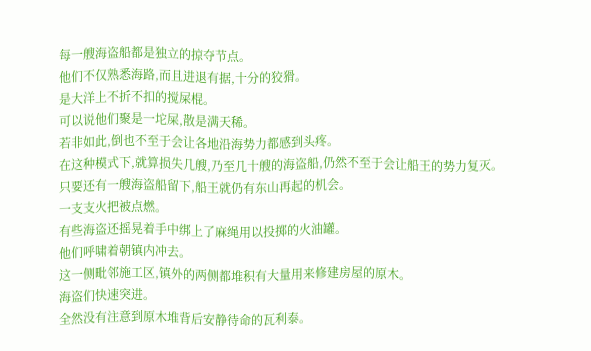每一艘海盗船都是独立的掠夺节点。
他们不仅熟悉海路,而且进退有据,十分的狡猾。
是大洋上不折不扣的搅屎棍。
可以说他们聚是一坨屎,散是满天稀。
若非如此,倒也不至于会让各地沿海势力都感到头疼。
在这种模式下,就算损失几艘,乃至几十艘的海盗船,仍然不至于会让船王的势力复灭。
只要还有一艘海盗船留下,船王就仍有东山再起的机会。
一支支火把被点燃。
有些海盗还摇晃着手中绑上了麻绳用以投掷的火油罐。
他们呼啸着朝镇内冲去。
这一侧毗邻施工区,镇外的两侧都堆积有大量用来修建房屋的原木。
海盗们快速突进。
全然没有注意到原木堆背后安静待命的瓦利泰。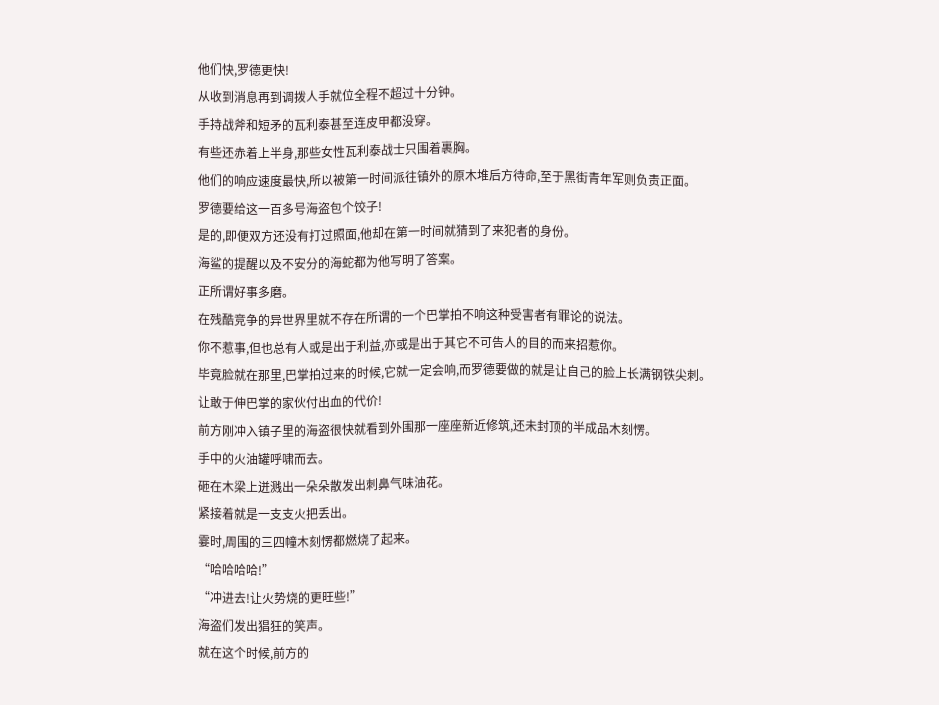他们快,罗德更快!
从收到消息再到调拨人手就位全程不超过十分钟。
手持战斧和短矛的瓦利泰甚至连皮甲都没穿。
有些还赤着上半身,那些女性瓦利泰战士只围着裹胸。
他们的响应速度最快,所以被第一时间派往镇外的原木堆后方待命,至于黑街青年军则负责正面。
罗德要给这一百多号海盗包个饺子!
是的,即便双方还没有打过照面,他却在第一时间就猜到了来犯者的身份。
海鲨的提醒以及不安分的海蛇都为他写明了答案。
正所谓好事多磨。
在残酷竞争的异世界里就不存在所谓的一个巴掌拍不响这种受害者有罪论的说法。
你不惹事,但也总有人或是出于利益,亦或是出于其它不可告人的目的而来招惹你。
毕竟脸就在那里,巴掌拍过来的时候,它就一定会响,而罗德要做的就是让自己的脸上长满钢铁尖刺。
让敢于伸巴掌的家伙付出血的代价!
前方刚冲入镇子里的海盗很快就看到外围那一座座新近修筑,还未封顶的半成品木刻愣。
手中的火油罐呼啸而去。
砸在木梁上迸溅出一朵朵散发出刺鼻气味油花。
紧接着就是一支支火把丢出。
霎时,周围的三四幢木刻愣都燃烧了起来。
“哈哈哈哈!”
“冲进去!让火势烧的更旺些!”
海盗们发出猖狂的笑声。
就在这个时候,前方的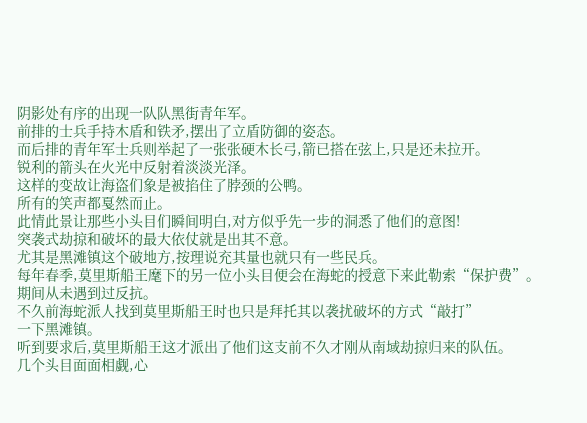阴影处有序的出现一队队黑街青年军。
前排的士兵手持木盾和铁矛,摆出了立盾防御的姿态。
而后排的青年军士兵则举起了一张张硬木长弓,箭已搭在弦上,只是还未拉开。
锐利的箭头在火光中反射着淡淡光泽。
这样的变故让海盗们象是被掐住了脖颈的公鸭。
所有的笑声都戛然而止。
此情此景让那些小头目们瞬间明白,对方似乎先一步的洞悉了他们的意图!
突袭式劫掠和破坏的最大依仗就是出其不意。
尤其是黑滩镇这个破地方,按理说充其量也就只有一些民兵。
每年春季,莫里斯船王麾下的另一位小头目便会在海蛇的授意下来此勒索“保护费”。
期间从未遇到过反抗。
不久前海蛇派人找到莫里斯船王时也只是拜托其以袭扰破坏的方式“敲打”
一下黑滩镇。
听到要求后,莫里斯船王这才派出了他们这支前不久才刚从南域劫掠归来的队伍。
几个头目面面相觑,心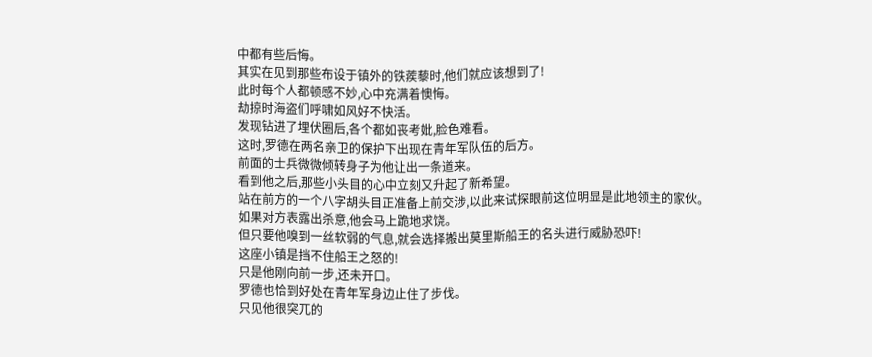中都有些后悔。
其实在见到那些布设于镇外的铁蒺藜时,他们就应该想到了!
此时每个人都顿感不妙,心中充满着懊悔。
劫掠时海盗们呼啸如风好不快活。
发现钻进了埋伏圈后,各个都如丧考妣,脸色难看。
这时,罗德在两名亲卫的保护下出现在青年军队伍的后方。
前面的士兵微微倾转身子为他让出一条道来。
看到他之后,那些小头目的心中立刻又升起了新希望。
站在前方的一个八字胡头目正准备上前交涉,以此来试探眼前这位明显是此地领主的家伙。
如果对方表露出杀意,他会马上跪地求饶。
但只要他嗅到一丝软弱的气息,就会选择搬出莫里斯船王的名头进行威胁恐吓!
这座小镇是挡不住船王之怒的!
只是他刚向前一步,还未开口。
罗德也恰到好处在青年军身边止住了步伐。
只见他很突兀的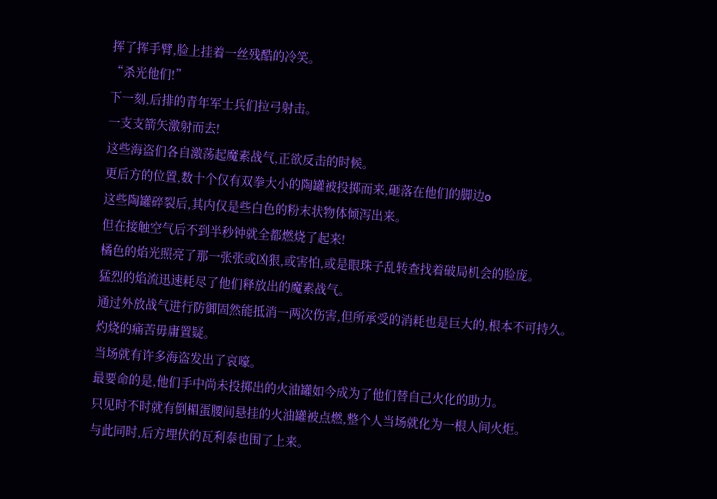挥了挥手臂,脸上挂着一丝残酷的冷笑。
“杀光他们!”
下一刻,后排的青年军士兵们拉弓射击。
一支支箭矢激射而去!
这些海盗们各自激荡起魔素战气,正欲反击的时候。
更后方的位置,数十个仅有双拳大小的陶罐被投掷而来,砸落在他们的脚边o
这些陶罐碎裂后,其内仅是些白色的粉末状物体倾泻出来。
但在接触空气后不到半秒钟就全都燃烧了起来!
橘色的焰光照亮了那一张张或凶狠,或害怕,或是眼珠子乱转查找着破局机会的脸庞。
猛烈的焰流迅速耗尽了他们释放出的魔素战气。
通过外放战气进行防御固然能抵消一两次伤害,但所承受的消耗也是巨大的,根本不可持久。
灼烧的痛苦毋庸置疑。
当场就有许多海盗发出了哀嚎。
最要命的是,他们手中尚未投掷出的火油罐如今成为了他们替自己火化的助力。
只见时不时就有倒楣蛋腰间悬挂的火油罐被点燃,整个人当场就化为一根人间火炬。
与此同时,后方埋伏的瓦利泰也围了上来。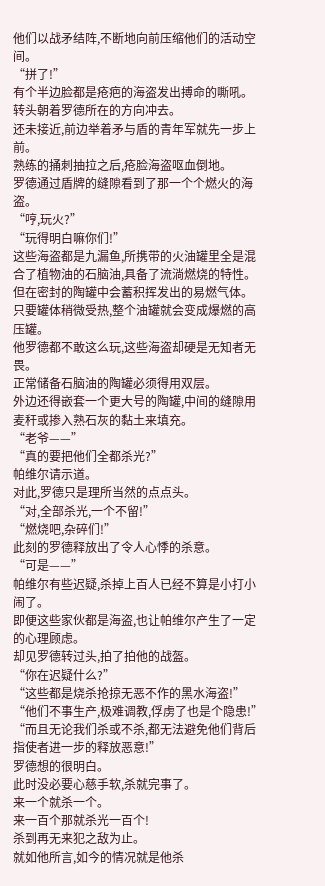他们以战矛结阵,不断地向前压缩他们的活动空间。
“拼了!”
有个半边脸都是疮疤的海盗发出搏命的嘶吼。
转头朝着罗德所在的方向冲去。
还未接近,前边举着矛与盾的青年军就先一步上前。
熟练的捅刺抽拉之后,疮脸海盗呕血倒地。
罗德通过盾牌的缝隙看到了那一个个燃火的海盗。
“哼,玩火?”
“玩得明白嘛你们!”
这些海盗都是九漏鱼,所携带的火油罐里全是混合了植物油的石脑油,具备了流淌燃烧的特性。
但在密封的陶罐中会蓄积挥发出的易燃气体。
只要罐体稍微受热,整个油罐就会变成爆燃的高压罐。
他罗德都不敢这么玩,这些海盗却硬是无知者无畏。
正常储备石脑油的陶罐必须得用双层。
外边还得嵌套一个更大号的陶罐,中间的缝隙用麦秆或掺入熟石灰的黏土来填充。
“老爷——”
“真的要把他们全都杀光?”
帕维尔请示道。
对此,罗德只是理所当然的点点头。
“对,全部杀光,一个不留!”
“燃烧吧,杂碎们!”
此刻的罗德释放出了令人心悸的杀意。
“可是——”
帕维尔有些迟疑,杀掉上百人已经不算是小打小闹了。
即便这些家伙都是海盗,也让帕维尔产生了一定的心理顾虑。
却见罗德转过头,拍了拍他的战盔。
“你在迟疑什么?”
“这些都是烧杀抢掠无恶不作的黑水海盗!”
“他们不事生产,极难调教,俘虏了也是个隐患!”
“而且无论我们杀或不杀,都无法避免他们背后指使者进一步的释放恶意!”
罗德想的很明白。
此时没必要心慈手软,杀就完事了。
来一个就杀一个。
来一百个那就杀光一百个!
杀到再无来犯之敌为止。
就如他所言,如今的情况就是他杀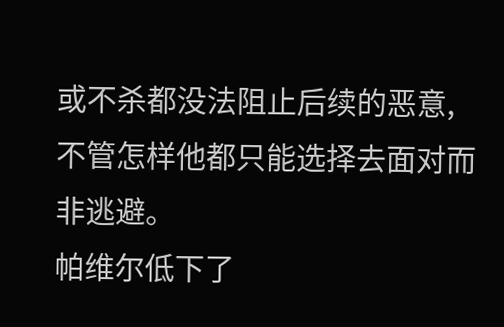或不杀都没法阻止后续的恶意,不管怎样他都只能选择去面对而非逃避。
帕维尔低下了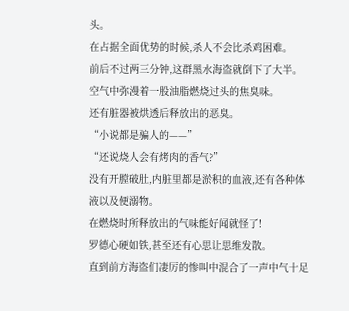头。
在占据全面优势的时候,杀人不会比杀鸡困难。
前后不过两三分钟,这群黑水海盗就倒下了大半。
空气中弥漫着一股油脂燃烧过头的焦臭味。
还有脏器被烘透后释放出的恶臭。
“小说都是骗人的——”
“还说烧人会有烤肉的香气?”
没有开膛破肚,内脏里都是淤积的血液,还有各种体液以及便溺物。
在燃烧时所释放出的气味能好闻就怪了!
罗德心硬如铁,甚至还有心思让思维发散。
直到前方海盗们凄厉的惨叫中混合了一声中气十足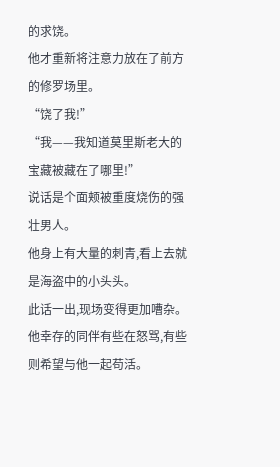的求饶。
他才重新将注意力放在了前方的修罗场里。
“饶了我!”
“我——我知道莫里斯老大的宝藏被藏在了哪里!”
说话是个面颊被重度烧伤的强壮男人。
他身上有大量的刺青,看上去就是海盗中的小头头。
此话一出,现场变得更加嘈杂。
他幸存的同伴有些在怒骂,有些则希望与他一起苟活。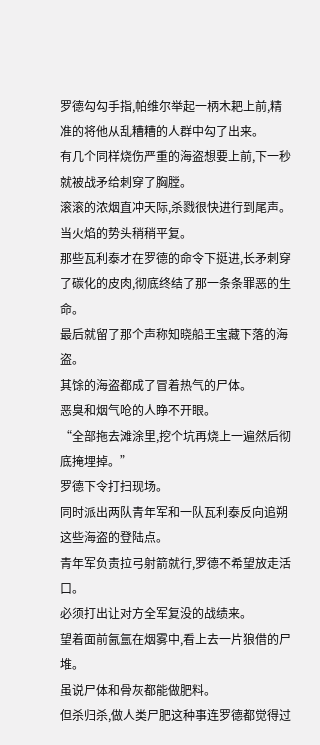罗德勾勾手指,帕维尔举起一柄木耙上前,精准的将他从乱糟糟的人群中勾了出来。
有几个同样烧伤严重的海盗想要上前,下一秒就被战矛给刺穿了胸膛。
滚滚的浓烟直冲天际,杀戮很快进行到尾声。
当火焰的势头稍稍平复。
那些瓦利泰才在罗德的命令下挺进,长矛刺穿了碳化的皮肉,彻底终结了那一条条罪恶的生命。
最后就留了那个声称知晓船王宝藏下落的海盗。
其馀的海盗都成了冒着热气的尸体。
恶臭和烟气呛的人睁不开眼。
“全部拖去滩涂里,挖个坑再烧上一遍然后彻底掩埋掉。”
罗德下令打扫现场。
同时派出两队青年军和一队瓦利泰反向追朔这些海盗的登陆点。
青年军负责拉弓射箭就行,罗德不希望放走活口。
必须打出让对方全军复没的战绩来。
望着面前氤氲在烟雾中,看上去一片狼借的尸堆。
虽说尸体和骨灰都能做肥料。
但杀归杀,做人类尸肥这种事连罗德都觉得过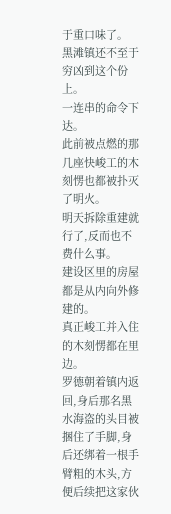于重口味了。
黑滩镇还不至于穷凶到这个份上。
一连串的命令下达。
此前被点燃的那几座快峻工的木刻愣也都被扑灭了明火。
明天拆除重建就行了,反而也不费什么事。
建设区里的房屋都是从内向外修建的。
真正峻工并入住的木刻愣都在里边。
罗德朝着镇内返回,身后那名黑水海盗的头目被捆住了手脚,身后还绑着一根手臂粗的木头,方便后续把这家伙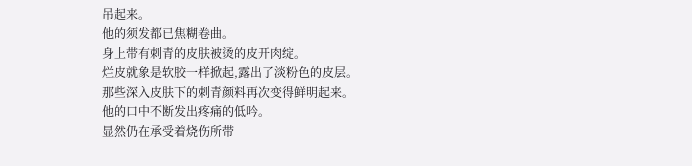吊起来。
他的须发都已焦糊卷曲。
身上带有刺青的皮肤被烫的皮开肉绽。
烂皮就象是软胶一样掀起,露出了淡粉色的皮层。
那些深入皮肤下的刺青颜料再次变得鲜明起来。
他的口中不断发出疼痛的低吟。
显然仍在承受着烧伤所带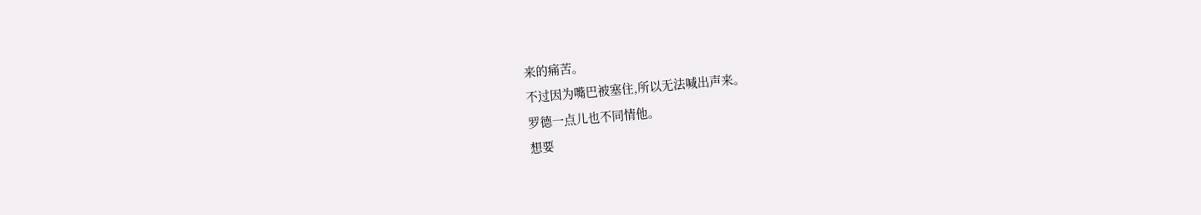来的痛苦。
不过因为嘴巴被塞住,所以无法喊出声来。
罗德一点儿也不同情他。
想要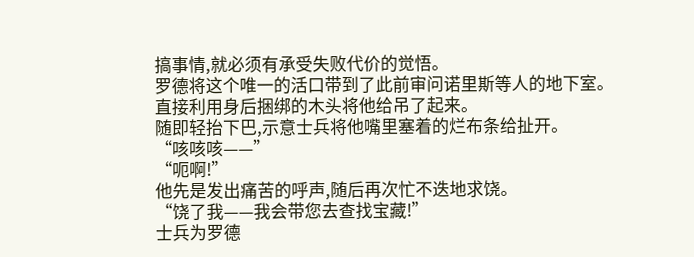搞事情,就必须有承受失败代价的觉悟。
罗德将这个唯一的活口带到了此前审问诺里斯等人的地下室。
直接利用身后捆绑的木头将他给吊了起来。
随即轻抬下巴,示意士兵将他嘴里塞着的烂布条给扯开。
“咳咳咳——”
“呃啊!”
他先是发出痛苦的呼声,随后再次忙不迭地求饶。
“饶了我——我会带您去查找宝藏!”
士兵为罗德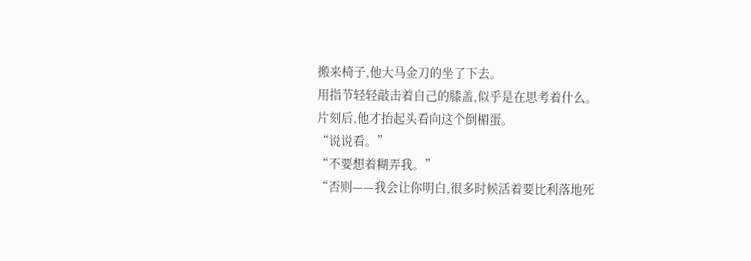搬来椅子,他大马金刀的坐了下去。
用指节轻轻敲击着自己的膝盖,似乎是在思考着什么。
片刻后,他才抬起头看向这个倒楣蛋。
“说说看。”
“不要想着糊弄我。”
“否则——我会让你明白,很多时候活着要比利落地死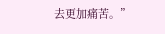去更加痛苦。”